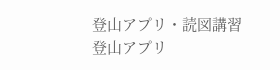登山アプリ・読図講習
登山アプリ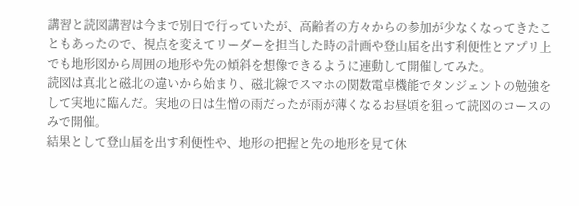講習と読図講習は今まで別日で行っていたが、高齢者の方々からの参加が少なくなってきたこともあったので、視点を変えてリーダーを担当した時の計画や登山届を出す利便性とアプリ上でも地形図から周囲の地形や先の傾斜を想像できるように連動して開催してみた。
読図は真北と磁北の違いから始まり、磁北線でスマホの関数電卓機能でタンジェントの勉強をして実地に臨んだ。実地の日は生憎の雨だったが雨が薄くなるお昼頃を狙って読図のコースのみで開催。
結果として登山届を出す利便性や、地形の把握と先の地形を見て休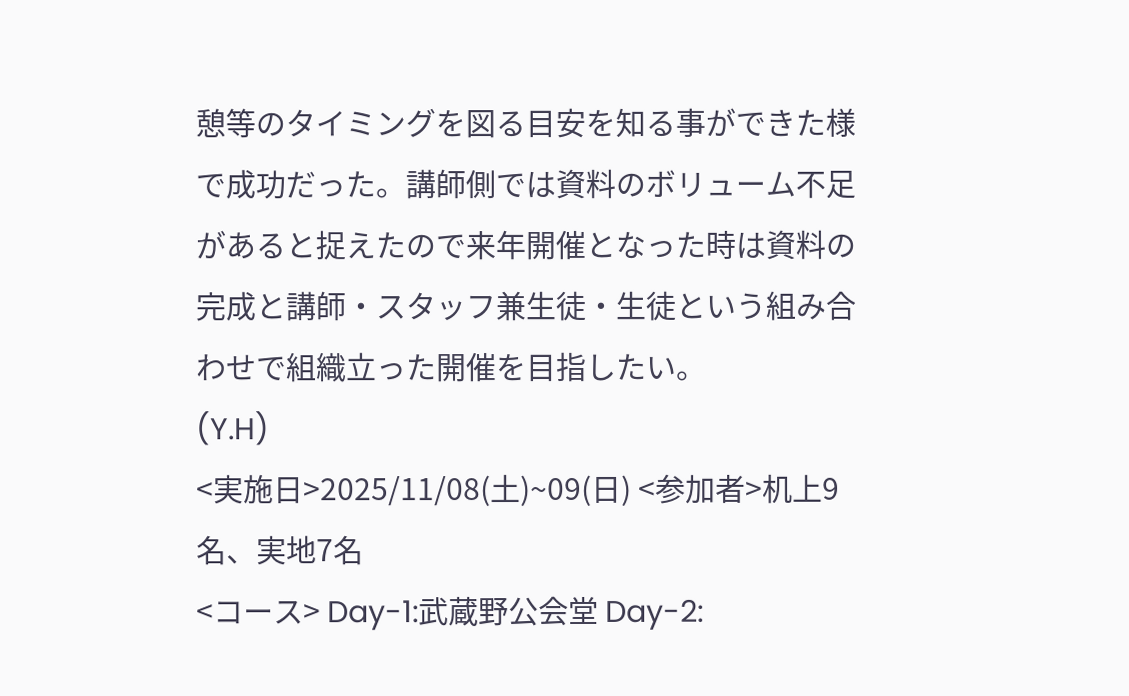憩等のタイミングを図る目安を知る事ができた様で成功だった。講師側では資料のボリューム不足があると捉えたので来年開催となった時は資料の完成と講師・スタッフ兼生徒・生徒という組み合わせで組織立った開催を目指したい。
(Y.H)
<実施日>2025/11/08(土)~09(日) <参加者>机上9名、実地7名
<コース> Day-1:武蔵野公会堂 Day-2: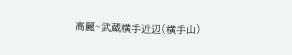高麗~武蔵横手近辺(横手山)